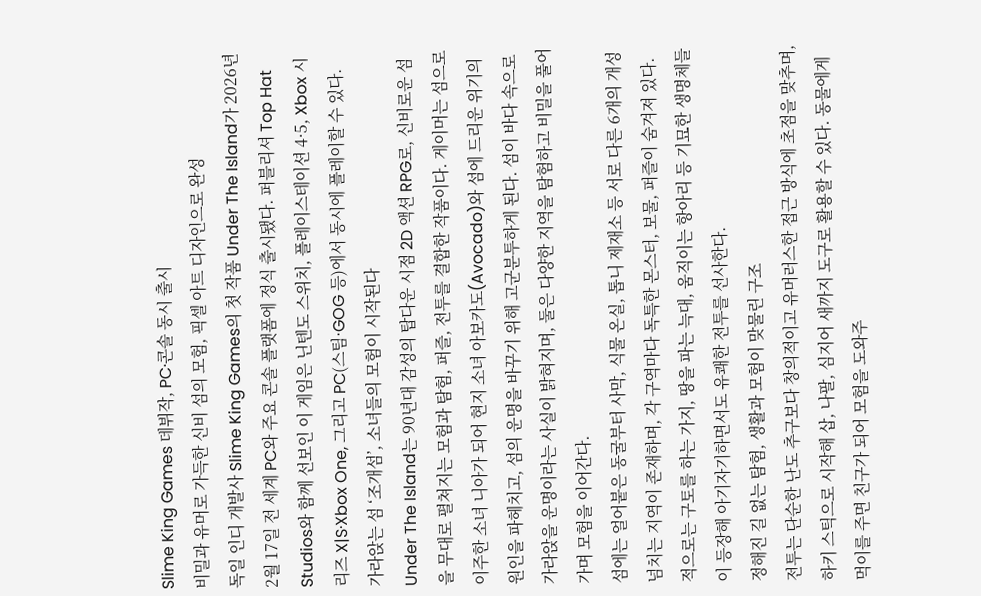Slime King Games 데뷔작, PC·콘솔 동시 출시
비밀과 유머로 가득한 신비 섬의 모험, 픽셀 아트 디자인으로 완성
독일 인디 개발사 Slime King Games의 첫 작품 Under The Island가 2026년 2월 17일 전 세계 PC와 주요 콘솔 플랫폼에 정식 출시됐다. 퍼블리셔 Top Hat Studios와 함께 선보인 이 게임은 닌텐도 스위치, 플레이스테이션 4·5, Xbox 시리즈 X|S·Xbox One, 그리고 PC(스팀·GOG 등)에서 동시에 플레이할 수 있다.
가라앉는 섬 ‘조개섬’, 소녀들의 모험이 시작된다
Under The Island는 90년대 감성의 탑다운 시점 2D 액션 RPG로, 신비로운 섬을 무대로 펼쳐지는 모험과 탐험, 퍼즐, 전투를 결합한 작품이다. 게이머는 섬으로 이주한 소녀 니아가 되어 현지 소녀 아보카도(Avocado)와 섬에 드리운 위기의 원인을 파헤치고, 섬의 운명을 바꾸기 위해 고군분투하게 된다. 섬이 바다 속으로 가라앉을 운명이라는 사실이 밝혀지며, 둘은 다양한 지역을 탐험하고 비밀을 풀어가며 모험을 이어간다.
섬에는 얼어붙은 동굴부터 사막, 식물 온실, 톱니 제재소 등 서로 다른 6개의 개성 넘치는 지역이 존재하며, 각 구역마다 독특한 몬스터, 보물, 퍼즐이 숨겨져 있다. 적으로는 구토를 하는 가지, 땅을 파는 늑대, 움직이는 항아리 등 기묘한 생명체들이 등장해 아기자기하면서도 유쾌한 전투를 선사한다.
정해진 길 없는 탐험, 생활과 모험이 맞물린 구조
전투는 단순한 난도 추구보다 창의적이고 유머러스한 접근 방식에 초점을 맞추며, 하키 스틱으로 시작해 삽, 나팔, 심지어 새까지 도구로 활용할 수 있다. 동물에게 먹이를 주면 친구가 되어 모험을 도와주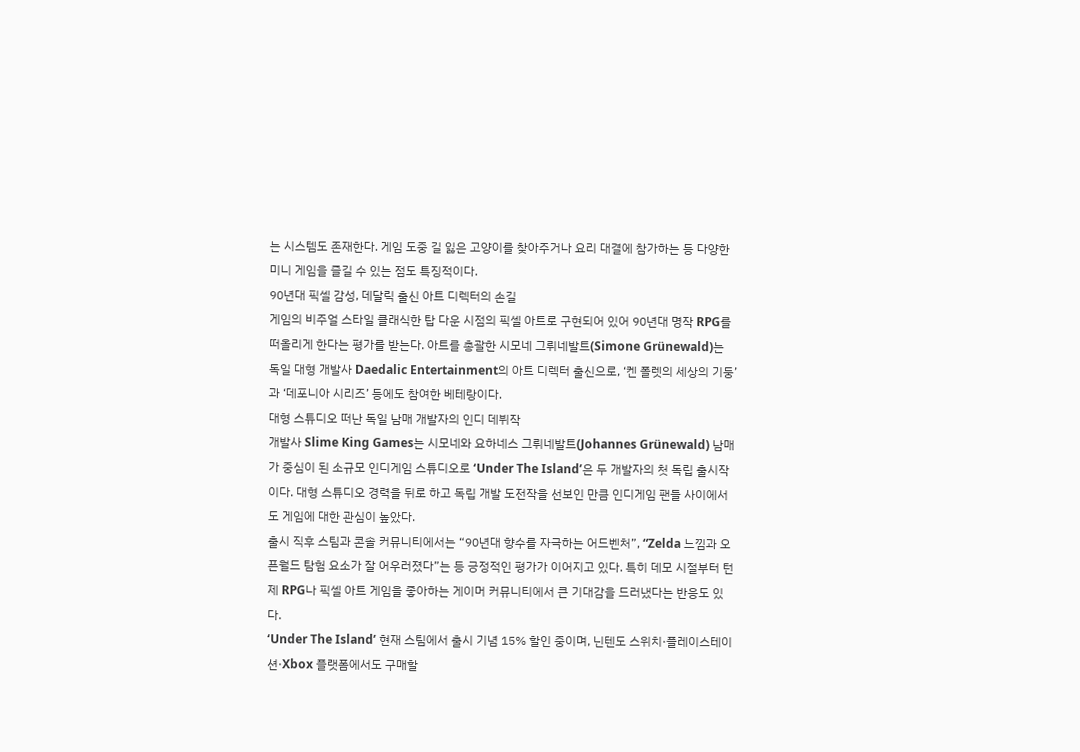는 시스템도 존재한다. 게임 도중 길 잃은 고양이를 찾아주거나 요리 대결에 참가하는 등 다양한 미니 게임을 즐길 수 있는 점도 특징적이다.
90년대 픽셀 감성, 데달릭 출신 아트 디렉터의 손길
게임의 비주얼 스타일 클래식한 탑 다운 시점의 픽셀 아트로 구현되어 있어 90년대 명작 RPG를 떠올리게 한다는 평가를 받는다. 아트를 총괄한 시모네 그뤼네발트(Simone Grünewald)는 독일 대형 개발사 Daedalic Entertainment의 아트 디렉터 출신으로, ‘켄 폴렛의 세상의 기둥’과 ‘데포니아 시리즈’ 등에도 참여한 베테랑이다.
대형 스튜디오 떠난 독일 남매 개발자의 인디 데뷔작
개발사 Slime King Games는 시모네와 요하네스 그뤼네발트(Johannes Grünewald) 남매가 중심이 된 소규모 인디게임 스튜디오로 ‘Under The Island’은 두 개발자의 첫 독립 출시작이다. 대형 스튜디오 경력을 뒤로 하고 독립 개발 도전작을 선보인 만큼 인디게임 팬들 사이에서도 게임에 대한 관심이 높았다.
출시 직후 스팀과 콘솔 커뮤니티에서는 “90년대 향수를 자극하는 어드벤처”, “Zelda 느낌과 오픈월드 탐험 요소가 잘 어우러졌다”는 등 긍정적인 평가가 이어지고 있다. 특히 데모 시절부터 턴제 RPG나 픽셀 아트 게임을 좋아하는 게이머 커뮤니티에서 큰 기대감을 드러냈다는 반응도 있다.
‘Under The Island’ 현재 스팀에서 출시 기념 15% 할인 중이며, 닌텐도 스위치·플레이스테이션·Xbox 플랫폼에서도 구매할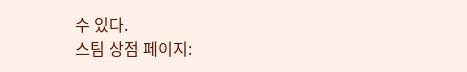수 있다.
스팀 상점 페이지: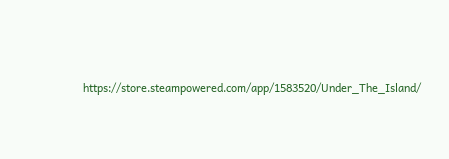https://store.steampowered.com/app/1583520/Under_The_Island/